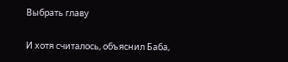Выбрать главу

И хотя считалось, объяснил Баба,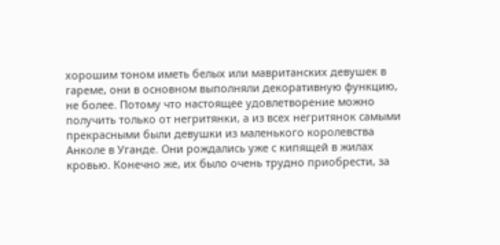хорошим тоном иметь белых или мавританских девушек в гареме, они в основном выполняли декоративную функцию, не более. Потому что настоящее удовлетворение можно получить только от негритянки, а из всех негритянок самыми прекрасными были девушки из маленького королевства Анколе в Уганде. Они рождались уже с кипящей в жилах кровью. Конечно же, их было очень трудно приобрести, за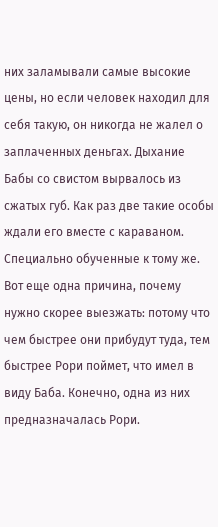них заламывали самые высокие цены, но если человек находил для себя такую, он никогда не жалел о заплаченных деньгах. Дыхание Бабы со свистом вырвалось из сжатых губ. Как раз две такие особы ждали его вместе с караваном. Специально обученные к тому же. Вот еще одна причина, почему нужно скорее выезжать: потому что чем быстрее они прибудут туда, тем быстрее Рори поймет, что имел в виду Баба. Конечно, одна из них предназначалась Рори.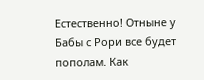Естественно! Отныне у Бабы с Рори все будет пополам. Как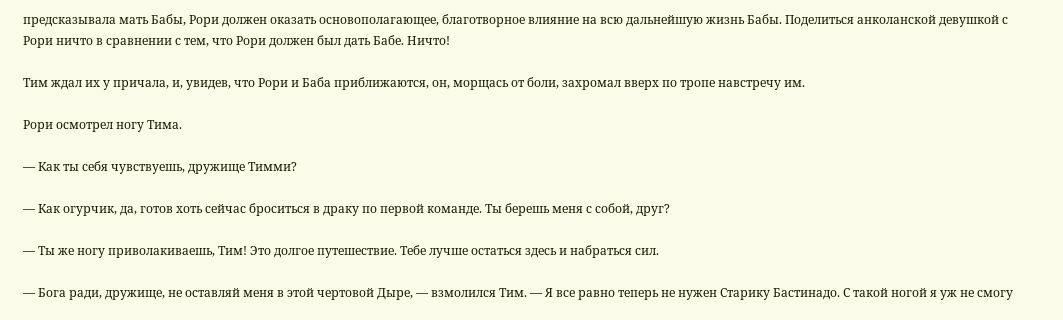предсказывала мать Бабы, Рори должен оказать основополагающее, благотворное влияние на всю дальнейшую жизнь Бабы. Поделиться анколанской девушкой с Рори ничто в сравнении с тем, что Рори должен был дать Бабе. Ничто!

Тим ждал их у причала, и, увидев, что Рори и Баба приближаются, он, морщась от боли, захромал вверх по тропе навстречу им.

Рори осмотрел ногу Тима.

— Как ты себя чувствуешь, дружище Тимми?

— Как огурчик, да, готов хоть сейчас броситься в драку по первой команде. Ты берешь меня с собой, друг?

— Ты же ногу приволакиваешь, Тим! Это долгое путешествие. Тебе лучше остаться здесь и набраться сил.

— Бога ради, дружище, не оставляй меня в этой чертовой Дыре, — взмолился Тим. — Я все равно теперь не нужен Старику Бастинадо. С такой ногой я уж не смогу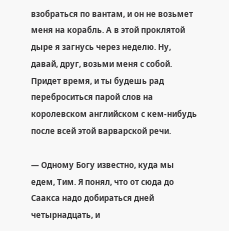взобраться по вантам, и он не возьмет меня на корабль. А в этой проклятой дыре я загнусь через неделю. Ну, давай, друг, возьми меня с собой. Придет время, и ты будешь рад переброситься парой слов на королевском английском с кем-нибудь после всей этой варварской речи.

— Одному Богу известно, куда мы едем, Тим. Я понял, что от сюда до Саакса надо добираться дней четырнадцать, и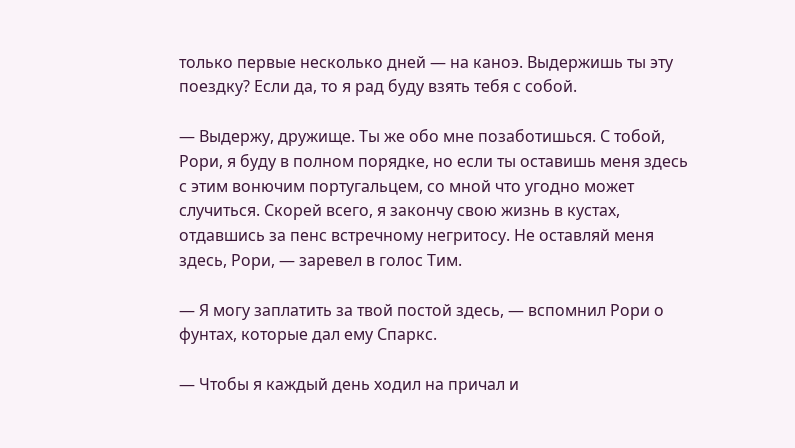только первые несколько дней — на каноэ. Выдержишь ты эту поездку? Если да, то я рад буду взять тебя с собой.

— Выдержу, дружище. Ты же обо мне позаботишься. С тобой, Рори, я буду в полном порядке, но если ты оставишь меня здесь с этим вонючим португальцем, со мной что угодно может случиться. Скорей всего, я закончу свою жизнь в кустах, отдавшись за пенс встречному негритосу. Не оставляй меня здесь, Рори, — заревел в голос Тим.

— Я могу заплатить за твой постой здесь, — вспомнил Рори о фунтах, которые дал ему Спаркс.

— Чтобы я каждый день ходил на причал и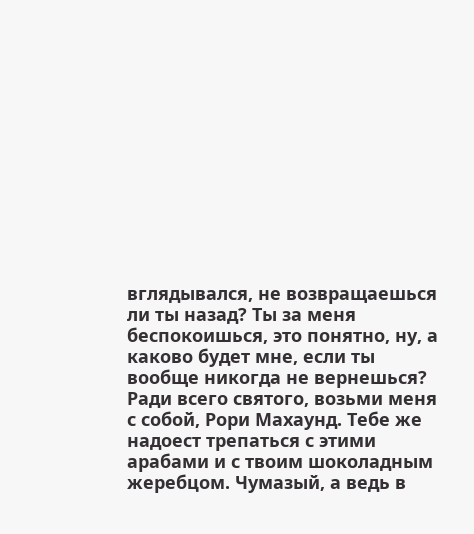вглядывался, не возвращаешься ли ты назад? Ты за меня беспокоишься, это понятно, ну, а каково будет мне, если ты вообще никогда не вернешься? Ради всего святого, возьми меня с собой, Рори Махаунд. Тебе же надоест трепаться с этими арабами и с твоим шоколадным жеребцом. Чумазый, а ведь в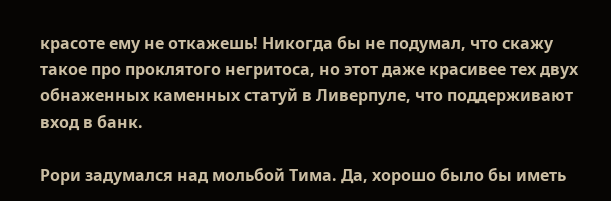красоте ему не откажешь! Никогда бы не подумал, что скажу такое про проклятого негритоса, но этот даже красивее тех двух обнаженных каменных статуй в Ливерпуле, что поддерживают вход в банк.

Рори задумался над мольбой Тима. Да, хорошо было бы иметь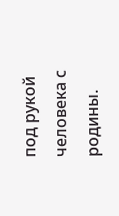под рукой человека с родины.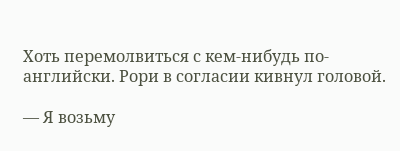Хоть перемолвиться с кем-нибудь по-английски. Рори в согласии кивнул головой.

— Я возьму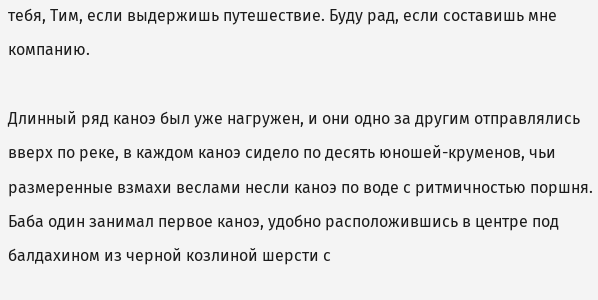тебя, Тим, если выдержишь путешествие. Буду рад, если составишь мне компанию.

Длинный ряд каноэ был уже нагружен, и они одно за другим отправлялись вверх по реке, в каждом каноэ сидело по десять юношей-круменов, чьи размеренные взмахи веслами несли каноэ по воде с ритмичностью поршня. Баба один занимал первое каноэ, удобно расположившись в центре под балдахином из черной козлиной шерсти с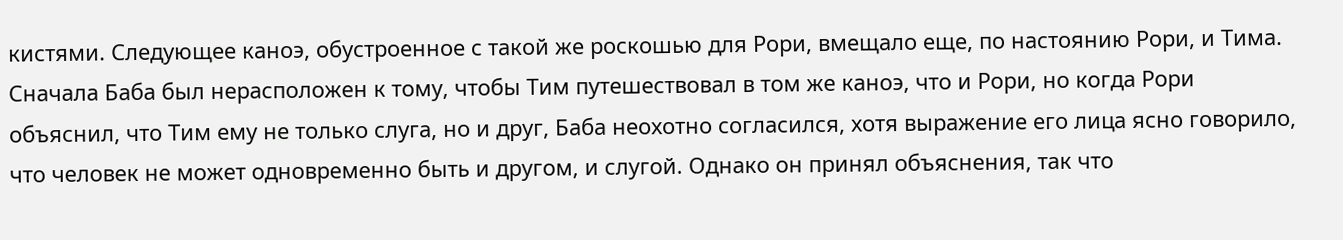кистями. Следующее каноэ, обустроенное с такой же роскошью для Рори, вмещало еще, по настоянию Рори, и Тима. Сначала Баба был нерасположен к тому, чтобы Тим путешествовал в том же каноэ, что и Рори, но когда Рори объяснил, что Тим ему не только слуга, но и друг, Баба неохотно согласился, хотя выражение его лица ясно говорило, что человек не может одновременно быть и другом, и слугой. Однако он принял объяснения, так что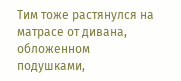Тим тоже растянулся на матрасе от дивана, обложенном подушками,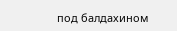под балдахином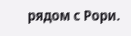рядом с Рори.